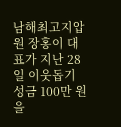남해최고지압원 장홍이 대표가 지난 28일 이웃돕기 성금 100만 원을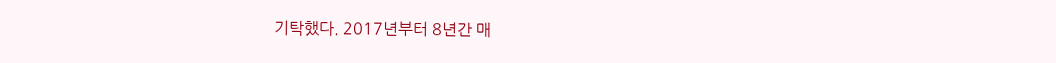기탁했다. 2017년부터 8년간 매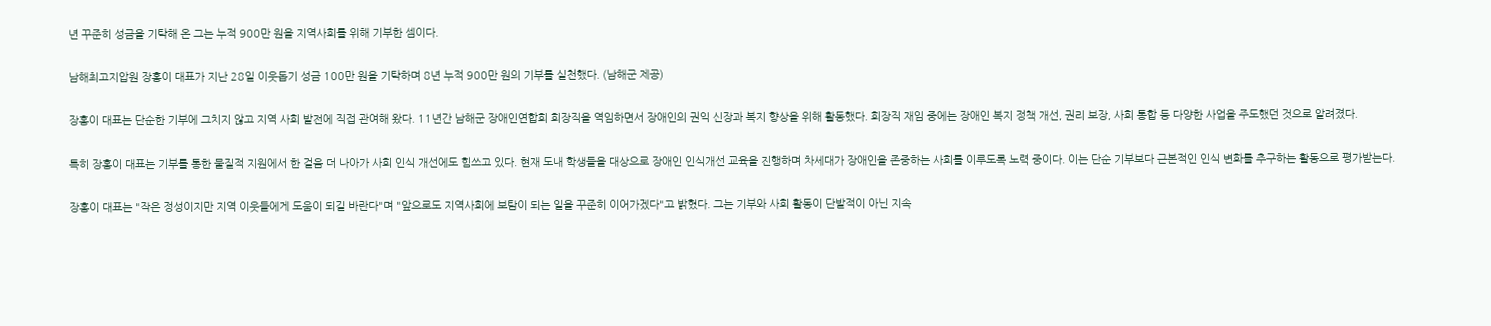년 꾸준히 성금을 기탁해 온 그는 누적 900만 원을 지역사회를 위해 기부한 셈이다.

남해최고지압원 장홍이 대표가 지난 28일 이웃돕기 성금 100만 원을 기탁하며 8년 누적 900만 원의 기부를 실천했다. (남해군 제공)

장홍이 대표는 단순한 기부에 그치지 않고 지역 사회 발전에 직접 관여해 왔다. 11년간 남해군 장애인연합회 회장직을 역임하면서 장애인의 권익 신장과 복지 향상을 위해 활동했다. 회장직 재임 중에는 장애인 복지 정책 개선, 권리 보장, 사회 통합 등 다양한 사업을 주도했던 것으로 알려졌다.

특히 장홍이 대표는 기부를 통한 물질적 지원에서 한 걸음 더 나아가 사회 인식 개선에도 힘쓰고 있다. 현재 도내 학생들을 대상으로 장애인 인식개선 교육을 진행하며 차세대가 장애인을 존중하는 사회를 이루도록 노력 중이다. 이는 단순 기부보다 근본적인 인식 변화를 추구하는 활동으로 평가받는다.

장홍이 대표는 "작은 정성이지만 지역 이웃들에게 도움이 되길 바란다"며 "앞으로도 지역사회에 보탐이 되는 일을 꾸준히 이어가겠다"고 밝혔다. 그는 기부와 사회 활동이 단발적이 아닌 지속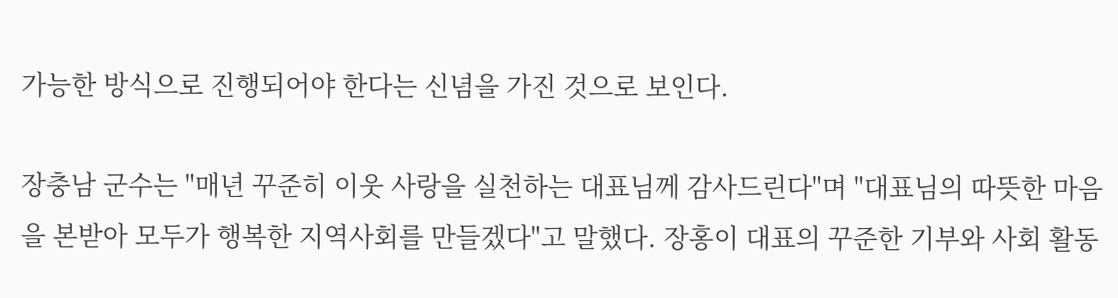가능한 방식으로 진행되어야 한다는 신념을 가진 것으로 보인다.

장충남 군수는 "매년 꾸준히 이웃 사랑을 실천하는 대표님께 감사드린다"며 "대표님의 따뜻한 마음을 본받아 모두가 행복한 지역사회를 만들겠다"고 말했다. 장홍이 대표의 꾸준한 기부와 사회 활동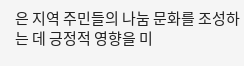은 지역 주민들의 나눔 문화를 조성하는 데 긍정적 영향을 미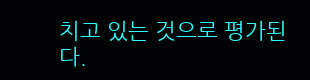치고 있는 것으로 평가된다.